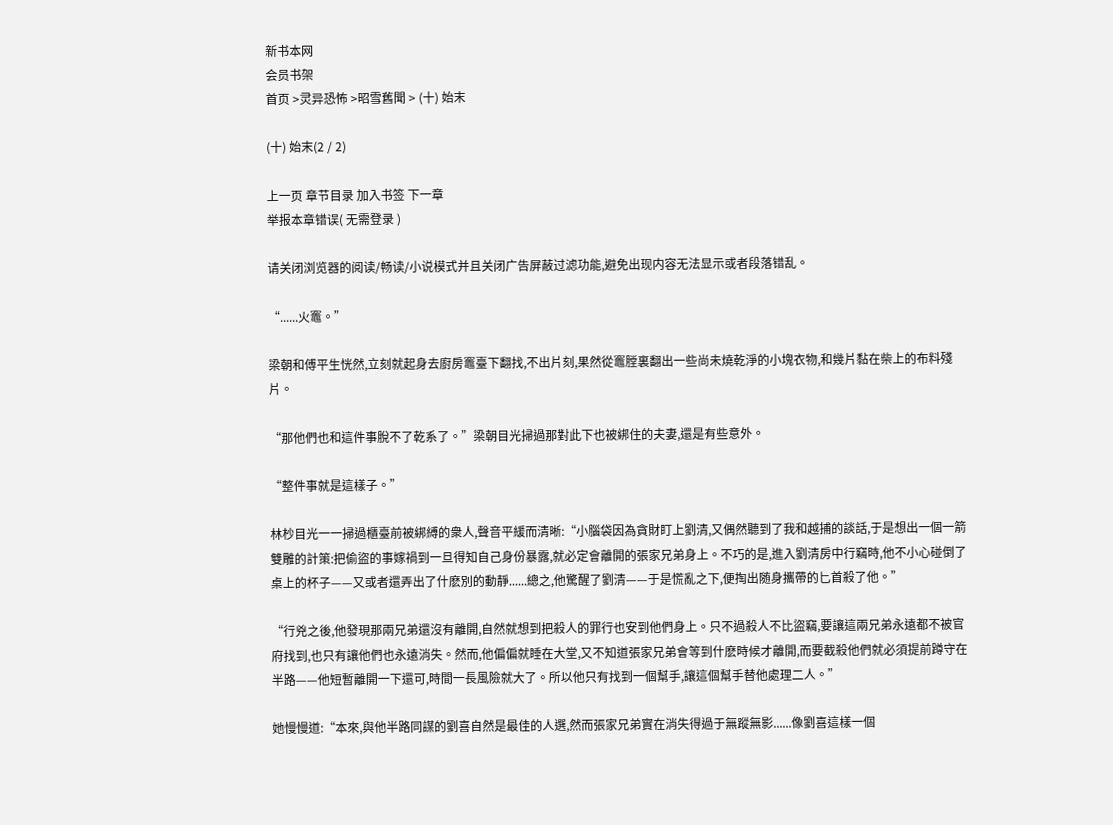新书本网
会员书架
首页 >灵异恐怖 >昭雪舊聞 > (十) 始末

(十) 始末(2 / 2)

上一页 章节目录 加入书签 下一章
举报本章错误( 无需登录 )

请关闭浏览器的阅读/畅读/小说模式并且关闭广告屏蔽过滤功能,避免出现内容无法显示或者段落错乱。

“......火竈。”

梁朝和傅平生恍然,立刻就起身去廚房竈臺下翻找,不出片刻,果然從竈膛裏翻出一些尚未燒乾淨的小塊衣物,和幾片黏在柴上的布料殘片。

“那他們也和這件事脫不了乾系了。”梁朝目光掃過那對此下也被綁住的夫妻,還是有些意外。

“整件事就是這樣子。”

林杪目光一一掃過櫃臺前被綁縛的衆人,聲音平緩而清晰:“小腦袋因為貪財盯上劉清,又偶然聽到了我和越捕的談話,于是想出一個一箭雙雕的計策:把偷盜的事嫁禍到一旦得知自己身份暴露,就必定會離開的張家兄弟身上。不巧的是,進入劉清房中行竊時,他不小心碰倒了桌上的杯子——又或者還弄出了什麽別的動靜......總之,他驚醒了劉清——于是慌亂之下,便掏出随身攜帶的匕首殺了他。”

“行兇之後,他發現那兩兄弟還沒有離開,自然就想到把殺人的罪行也安到他們身上。只不過殺人不比盜竊,要讓這兩兄弟永遠都不被官府找到,也只有讓他們也永遠消失。然而,他偏偏就睡在大堂,又不知道張家兄弟會等到什麽時候才離開,而要截殺他們就必須提前蹲守在半路——他短暫離開一下還可,時間一長風險就大了。所以他只有找到一個幫手,讓這個幫手替他處理二人。”

她慢慢道:“本來,與他半路同謀的劉喜自然是最佳的人選,然而張家兄弟實在消失得過于無蹤無影......像劉喜這樣一個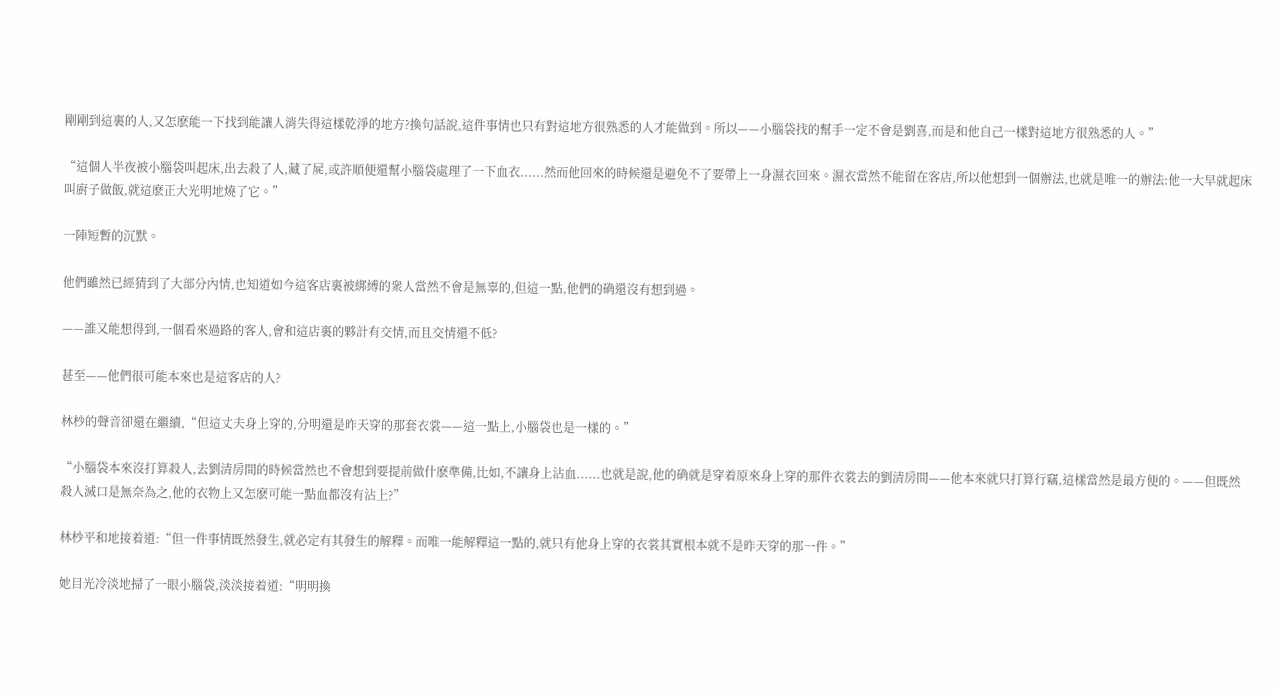剛剛到這裏的人,又怎麽能一下找到能讓人消失得這樣乾淨的地方?換句話說,這件事情也只有對這地方很熟悉的人才能做到。所以——小腦袋找的幫手一定不會是劉喜,而是和他自己一樣對這地方很熟悉的人。”

“這個人半夜被小腦袋叫起床,出去殺了人,藏了屍,或許順便還幫小腦袋處理了一下血衣......然而他回來的時候還是避免不了要帶上一身濕衣回來。濕衣當然不能留在客店,所以他想到一個辦法,也就是唯一的辦法:他一大早就起床叫廚子做飯,就這麽正大光明地燒了它。”

一陣短暫的沉默。

他們雖然已經猜到了大部分內情,也知道如今這客店裏被綁縛的衆人當然不會是無辜的,但這一點,他們的确還沒有想到過。

——誰又能想得到,一個看來過路的客人,會和這店裏的夥計有交情,而且交情還不低?

甚至——他們很可能本來也是這客店的人?

林杪的聲音卻還在繼續,“但這丈夫身上穿的,分明還是昨天穿的那套衣裳——這一點上,小腦袋也是一樣的。”

“小腦袋本來沒打算殺人,去劉清房間的時候當然也不會想到要提前做什麽準備,比如,不讓身上沾血......也就是說,他的确就是穿着原來身上穿的那件衣裳去的劉清房間——他本來就只打算行竊,這樣當然是最方便的。——但既然殺人滅口是無奈為之,他的衣物上又怎麽可能一點血都沒有沾上?”

林杪平和地接着道:“但一件事情既然發生,就必定有其發生的解釋。而唯一能解釋這一點的,就只有他身上穿的衣裳其實根本就不是昨天穿的那一件。”

她目光冷淡地掃了一眼小腦袋,淡淡接着道:“明明換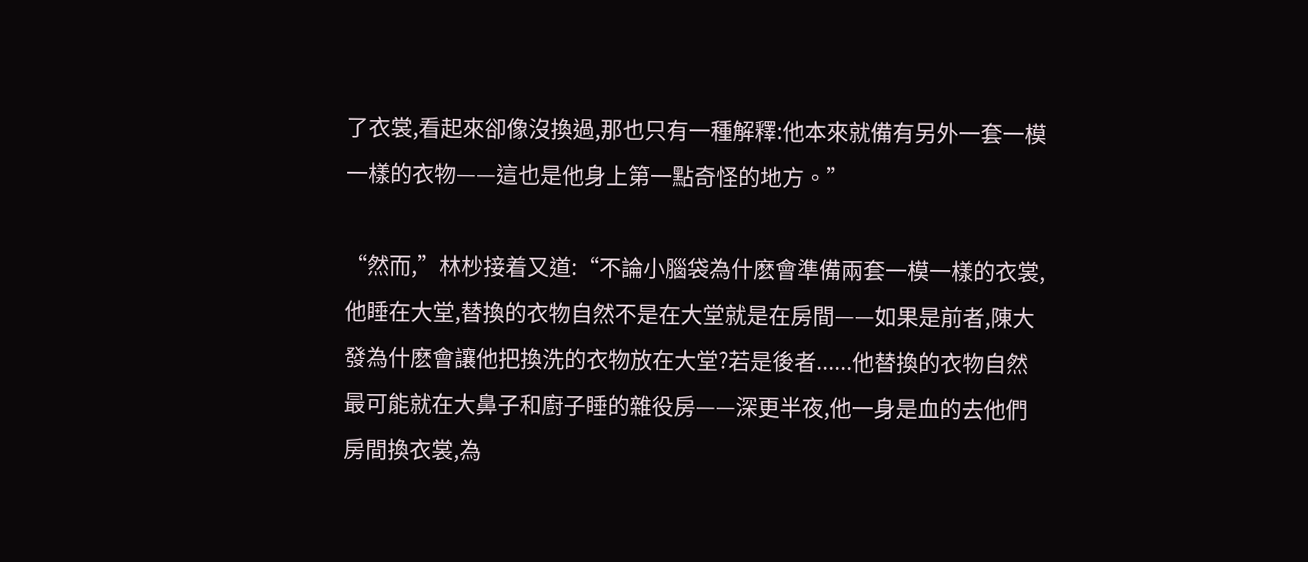了衣裳,看起來卻像沒換過,那也只有一種解釋:他本來就備有另外一套一模一樣的衣物——這也是他身上第一點奇怪的地方。”

“然而,”林杪接着又道:“不論小腦袋為什麽會準備兩套一模一樣的衣裳,他睡在大堂,替換的衣物自然不是在大堂就是在房間——如果是前者,陳大發為什麽會讓他把換洗的衣物放在大堂?若是後者......他替換的衣物自然最可能就在大鼻子和廚子睡的雜役房——深更半夜,他一身是血的去他們房間換衣裳,為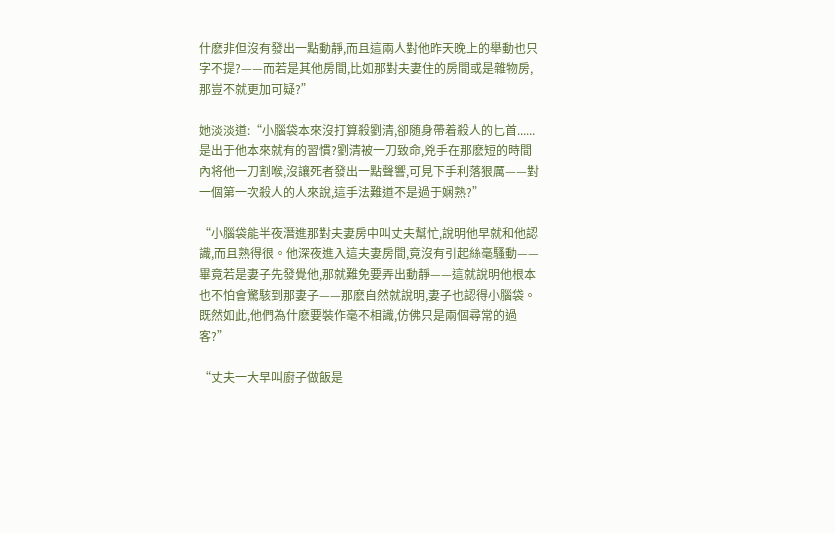什麽非但沒有發出一點動靜,而且這兩人對他昨天晚上的舉動也只字不提?——而若是其他房間,比如那對夫妻住的房間或是雜物房,那豈不就更加可疑?”

她淡淡道:“小腦袋本來沒打算殺劉清,卻随身帶着殺人的匕首......是出于他本來就有的習慣?劉清被一刀致命,兇手在那麽短的時間內将他一刀割喉,沒讓死者發出一點聲響,可見下手利落狠厲——對一個第一次殺人的人來說,這手法難道不是過于娴熟?”

“小腦袋能半夜潛進那對夫妻房中叫丈夫幫忙,說明他早就和他認識,而且熟得很。他深夜進入這夫妻房間,竟沒有引起絲毫騷動——畢竟若是妻子先發覺他,那就難免要弄出動靜——這就說明他根本也不怕會驚駭到那妻子——那麽自然就說明,妻子也認得小腦袋。既然如此,他們為什麽要裝作毫不相識,仿佛只是兩個尋常的過客?”

“丈夫一大早叫廚子做飯是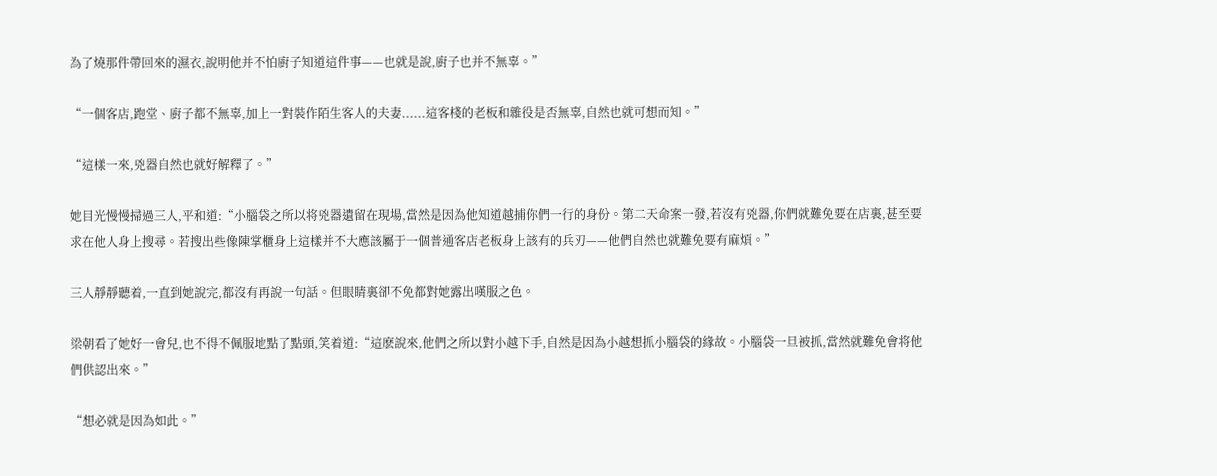為了燒那件帶回來的濕衣,說明他并不怕廚子知道這件事——也就是說,廚子也并不無辜。”

“一個客店,跑堂、廚子都不無辜,加上一對裝作陌生客人的夫妻......這客棧的老板和雜役是否無辜,自然也就可想而知。”

“這樣一來,兇器自然也就好解釋了。”

她目光慢慢掃過三人,平和道:“小腦袋之所以将兇器遺留在現場,當然是因為他知道越捕你們一行的身份。第二天命案一發,若沒有兇器,你們就難免要在店裏,甚至要求在他人身上搜尋。若搜出些像陳掌櫃身上這樣并不大應該屬于一個普通客店老板身上該有的兵刃——他們自然也就難免要有麻煩。”

三人靜靜聽着,一直到她說完,都沒有再說一句話。但眼睛裏卻不免都對她露出嘆服之色。

梁朝看了她好一會兒,也不得不佩服地點了點頭,笑着道:“這麽說來,他們之所以對小越下手,自然是因為小越想抓小腦袋的緣故。小腦袋一旦被抓,當然就難免會将他們供認出來。”

“想必就是因為如此。”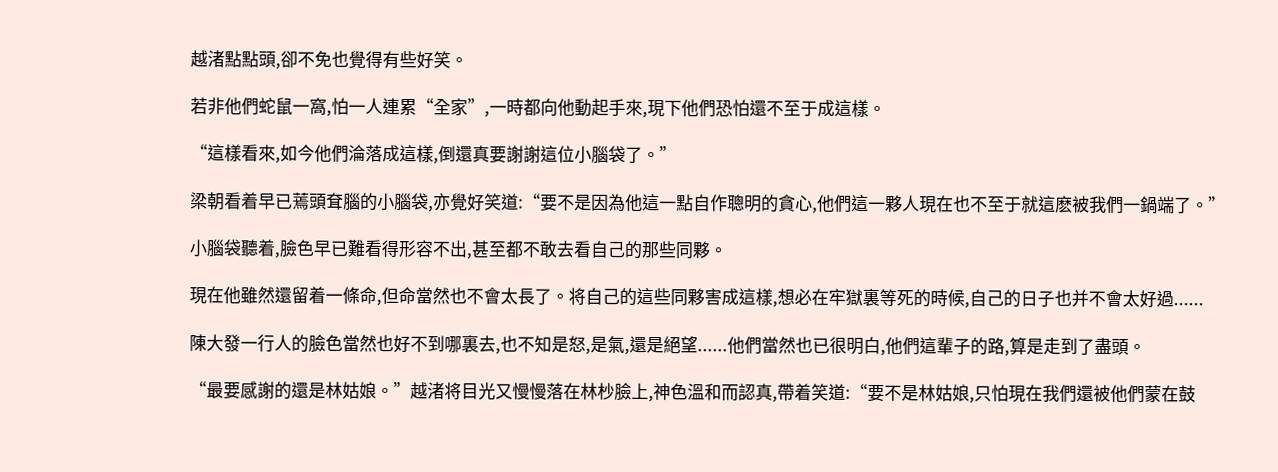越渚點點頭,卻不免也覺得有些好笑。

若非他們蛇鼠一窩,怕一人連累“全家”,一時都向他動起手來,現下他們恐怕還不至于成這樣。

“這樣看來,如今他們淪落成這樣,倒還真要謝謝這位小腦袋了。”

梁朝看着早已蔫頭耷腦的小腦袋,亦覺好笑道:“要不是因為他這一點自作聰明的貪心,他們這一夥人現在也不至于就這麽被我們一鍋端了。”

小腦袋聽着,臉色早已難看得形容不出,甚至都不敢去看自己的那些同夥。

現在他雖然還留着一條命,但命當然也不會太長了。将自己的這些同夥害成這樣,想必在牢獄裏等死的時候,自己的日子也并不會太好過......

陳大發一行人的臉色當然也好不到哪裏去,也不知是怒,是氣,還是絕望......他們當然也已很明白,他們這輩子的路,算是走到了盡頭。

“最要感謝的還是林姑娘。”越渚将目光又慢慢落在林杪臉上,神色溫和而認真,帶着笑道:“要不是林姑娘,只怕現在我們還被他們蒙在鼓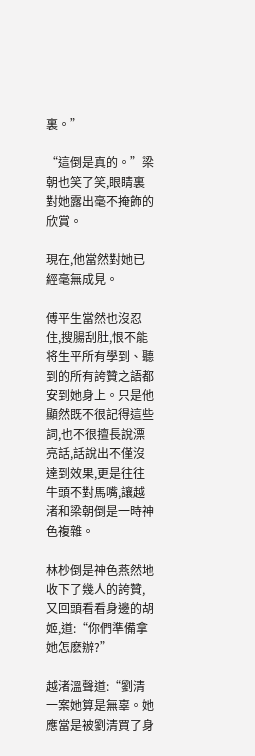裏。”

“這倒是真的。”梁朝也笑了笑,眼睛裏對她露出毫不掩飾的欣賞。

現在,他當然對她已經毫無成見。

傅平生當然也沒忍住,搜腸刮肚,恨不能将生平所有學到、聽到的所有誇贊之語都安到她身上。只是他顯然既不很記得這些詞,也不很擅長說漂亮話,話說出不僅沒達到效果,更是往往牛頭不對馬嘴,讓越渚和梁朝倒是一時神色複雜。

林杪倒是神色燕然地收下了幾人的誇贊,又回頭看看身邊的胡姬,道:“你們準備拿她怎麽辦?”

越渚溫聲道:“劉清一案她算是無辜。她應當是被劉清買了身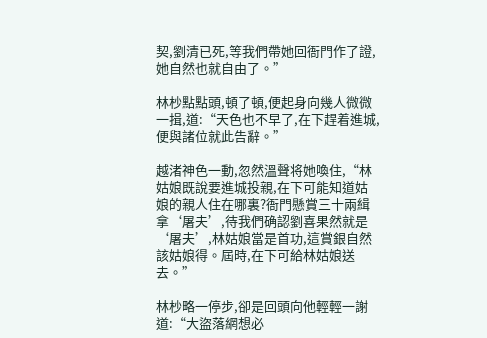契,劉清已死,等我們帶她回衙門作了證,她自然也就自由了。”

林杪點點頭,頓了頓,便起身向幾人微微一揖,道:“天色也不早了,在下趕着進城,便與諸位就此告辭。”

越渚神色一動,忽然溫聲将她喚住,“林姑娘既說要進城投親,在下可能知道姑娘的親人住在哪裏?衙門懸賞三十兩緝拿‘屠夫’,待我們确認劉喜果然就是‘屠夫’,林姑娘當是首功,這賞銀自然該姑娘得。屆時,在下可給林姑娘送去。”

林杪略一停步,卻是回頭向他輕輕一謝道:“大盜落網想必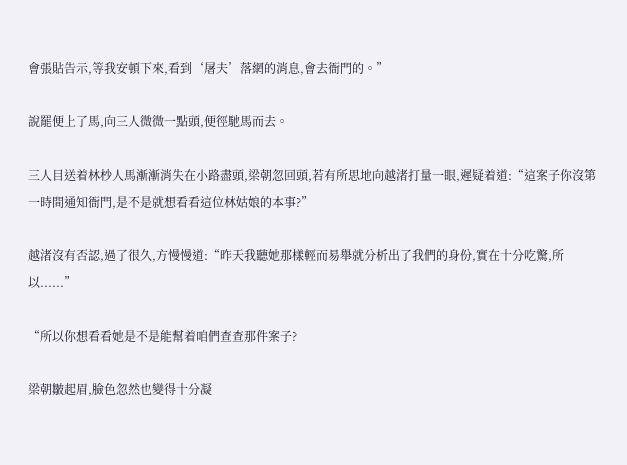會張貼告示,等我安頓下來,看到‘屠夫’落網的消息,會去衙門的。”

說罷便上了馬,向三人微微一點頭,便徑馳馬而去。

三人目送着林杪人馬漸漸消失在小路盡頭,梁朝忽回頭,若有所思地向越渚打量一眼,遲疑着道:“這案子你沒第一時間通知衙門,是不是就想看看這位林姑娘的本事?”

越渚沒有否認,過了很久,方慢慢道:“昨天我聽她那樣輕而易舉就分析出了我們的身份,實在十分吃驚,所以......”

“所以你想看看她是不是能幫着咱們查查那件案子?

梁朝皺起眉,臉色忽然也變得十分凝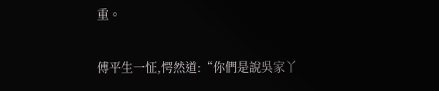重。

傅平生一怔,愕然道:“你們是說吳家丫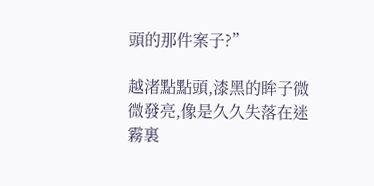頭的那件案子?”

越渚點點頭,漆黑的眸子微微發亮,像是久久失落在迷霧裏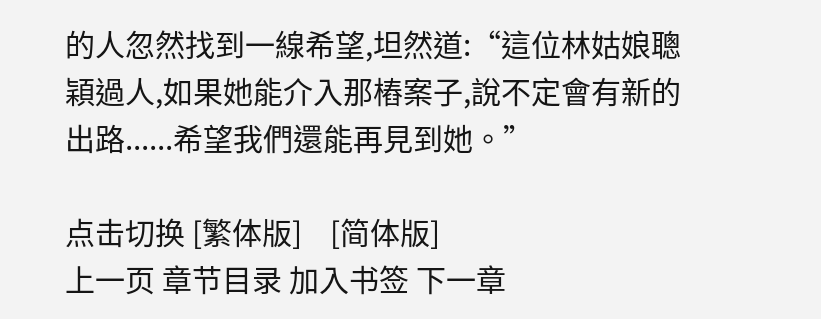的人忽然找到一線希望,坦然道:“這位林姑娘聰穎過人,如果她能介入那樁案子,說不定會有新的出路......希望我們還能再見到她。”

点击切换 [繁体版]    [简体版]
上一页 章节目录 加入书签 下一章